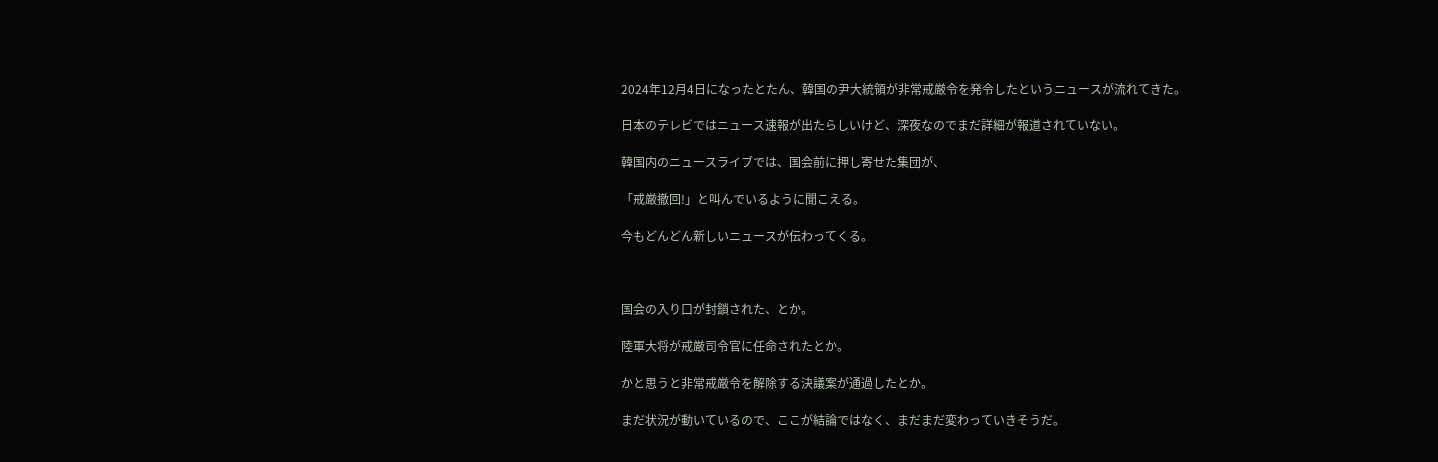2024年12月4日になったとたん、韓国の尹大統領が非常戒厳令を発令したというニュースが流れてきた。

日本のテレビではニュース速報が出たらしいけど、深夜なのでまだ詳細が報道されていない。

韓国内のニュースライブでは、国会前に押し寄せた集団が、

「戒厳撤回!」と叫んでいるように聞こえる。

今もどんどん新しいニュースが伝わってくる。



国会の入り口が封鎖された、とか。

陸軍大将が戒厳司令官に任命されたとか。

かと思うと非常戒厳令を解除する決議案が通過したとか。

まだ状況が動いているので、ここが結論ではなく、まだまだ変わっていきそうだ。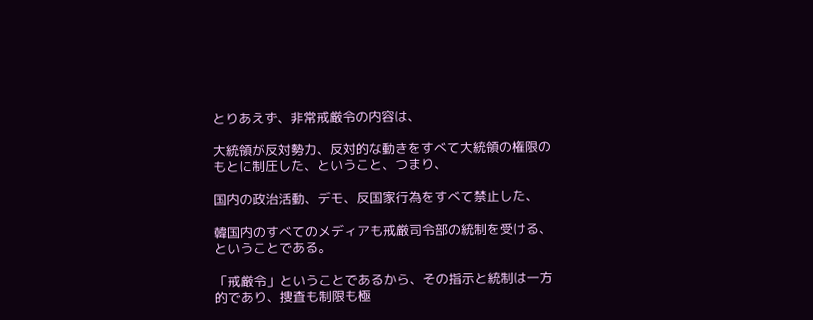とりあえず、非常戒厳令の内容は、

大統領が反対勢力、反対的な動きをすべて大統領の権限のもとに制圧した、ということ、つまり、

国内の政治活動、デモ、反国家行為をすべて禁止した、

韓国内のすべてのメディアも戒厳司令部の統制を受ける、ということである。

「戒厳令」ということであるから、その指示と統制は一方的であり、捜査も制限も極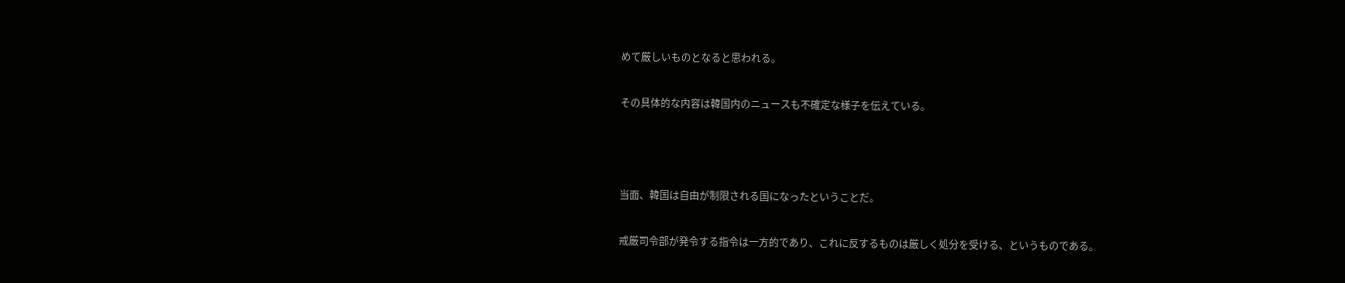めて厳しいものとなると思われる。

その具体的な内容は韓国内のニュースも不確定な様子を伝えている。



当面、韓国は自由が制限される国になったということだ。

戒厳司令部が発令する指令は一方的であり、これに反するものは厳しく処分を受ける、というものである。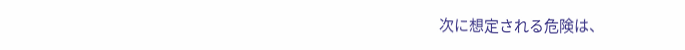次に想定される危険は、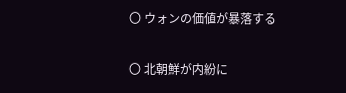〇 ウォンの価値が暴落する

〇 北朝鮮が内紛に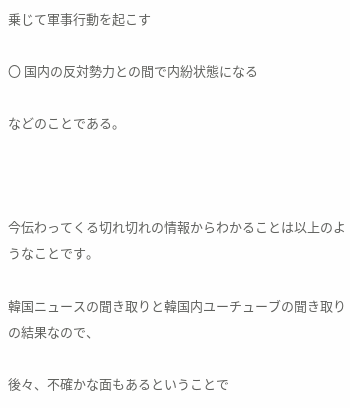乗じて軍事行動を起こす

〇 国内の反対勢力との間で内紛状態になる

などのことである。



今伝わってくる切れ切れの情報からわかることは以上のようなことです。

韓国ニュースの聞き取りと韓国内ユーチューブの聞き取りの結果なので、

後々、不確かな面もあるということで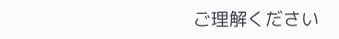ご理解ください